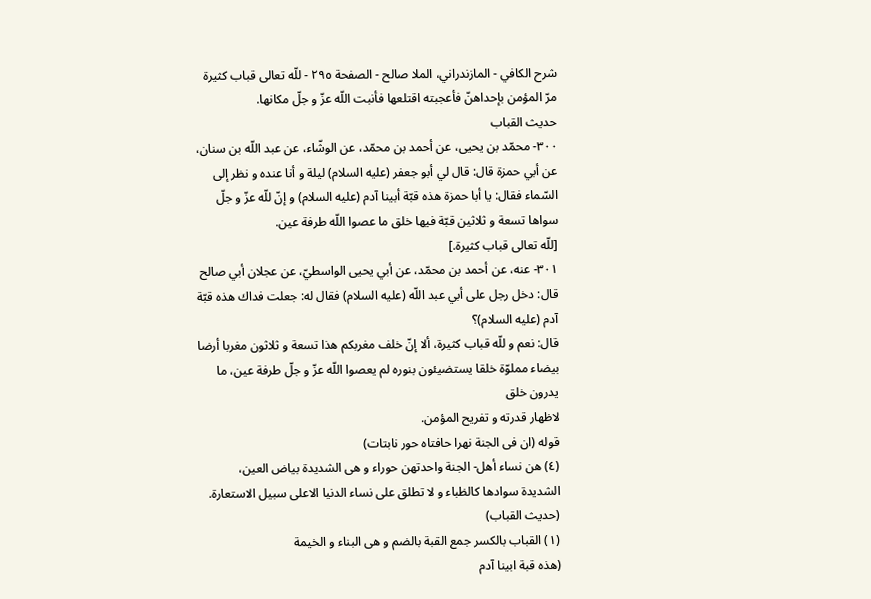شرح الكافي - المازندراني، الملا صالح - الصفحة ٢٩٥ - للّه تعالى قباب كثيرة
مرّ المؤمن بإحداهنّ فأعجبته اقتلعها فأنبت اللّه عزّ و جلّ مكانها.
حديث القباب
٣٠٠- محمّد بن يحيى، عن أحمد بن محمّد، عن الوشّاء، عن عبد اللّه بن سنان، عن أبي حمزة قال: قال لي أبو جعفر (عليه السلام) ليلة و أنا عنده و نظر إلى السّماء فقال: يا أبا حمزة هذه قبّة أبينا آدم (عليه السلام) و إنّ للّه عزّ و جلّ سواها تسعة و ثلاثين قبّة فيها خلق ما عصوا اللّه طرفة عين.
[للّه تعالى قباب كثيرة.]
٣٠١- عنه، عن أحمد بن محمّد، عن أبي يحيى الواسطيّ، عن عجلان أبي صالح قال: دخل رجل على أبي عبد اللّه (عليه السلام) فقال له: جعلت فداك هذه قبّة آدم (عليه السلام)؟
قال: نعم و للّه قباب كثيرة، ألا إنّ خلف مغربكم هذا تسعة و ثلاثون مغربا أرضا بيضاء مملوّة خلقا يستضيئون بنوره لم يعصوا اللّه عزّ و جلّ طرفة عين، ما يدرون خلق
لاظهار قدرته و تفريح المؤمن.
قوله (ان فى الجنة نهرا حافتاه حور نابتات)
(٤) هن نساء أهل- الجنة واحدتهن حوراء و هى الشديدة بياض العين، الشديدة سوادها كالظباء و لا تطلق على نساء الدنيا الاعلى سبيل الاستعارة.
(حديث القباب)
(١) القباب بالكسر جمع القبة بالضم و هى البناء و الخيمة
(هذه قبة ابينا آدم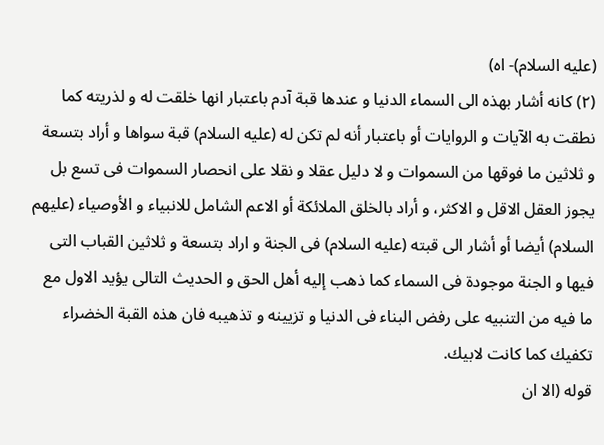(عليه السلام)- اه)
(٢) كانه أشار بهذه الى السماء الدنيا و عندها قبة آدم باعتبار انها خلقت له و لذريته كما نطقت به الآيات و الروايات أو باعتبار أنه لم تكن له (عليه السلام) قبة سواها و أراد بتسعة و ثلاثين ما فوقها من السموات و لا دليل عقلا و نقلا على انحصار السموات فى تسع بل يجوز العقل الاقل و الاكثر، و أراد بالخلق الملائكة أو الاعم الشامل للانبياء و الأوصياء (عليهم السلام) أيضا أو أشار الى قبته (عليه السلام) فى الجنة و اراد بتسعة و ثلاثين القباب التى فيها و الجنة موجودة فى السماء كما ذهب إليه أهل الحق و الحديث التالى يؤيد الاول مع ما فيه من التنبيه على رفض البناء فى الدنيا و تزيينه و تذهيبه فان هذه القبة الخضراء تكفيك كما كانت لابيك.
قوله (الا ان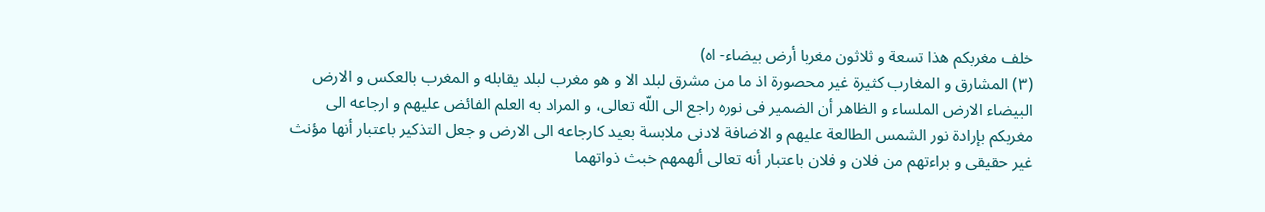خلف مغربكم هذا تسعة و ثلاثون مغربا أرض بيضاء- اه)
(٣) المشارق و المغارب كثيرة غير محصورة اذ ما من مشرق لبلد الا و هو مغرب لبلد يقابله و المغرب بالعكس و الارض البيضاء الارض الملساء و الظاهر أن الضمير فى نوره راجع الى اللّه تعالى، و المراد به العلم الفائض عليهم و ارجاعه الى مغربكم بإرادة نور الشمس الطالعة عليهم و الاضافة لادنى ملابسة بعيد كارجاعه الى الارض و جعل التذكير باعتبار أنها مؤنث غير حقيقى و براءتهم من فلان و فلان باعتبار أنه تعالى ألهمهم خبث ذواتهما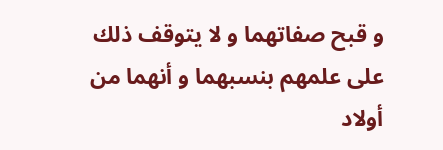و قبح صفاتهما و لا يتوقف ذلك على علمهم بنسبهما و أنهما من أولاد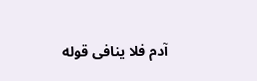آدم فلا ينافى قوله